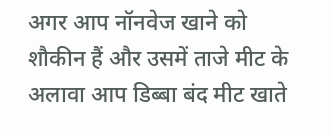अगर आप नॉनवेज खाने को शौकीन हैं और उसमें ताजे मीट के अलावा आप डिब्बा बंद मीट खाते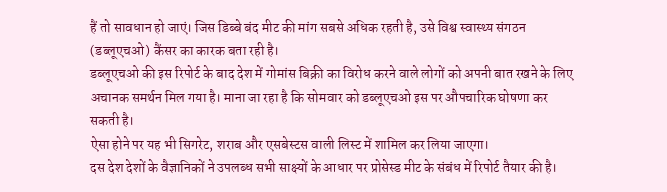हैं तो सावधान हो जाएं। जिस डिब्बे बंद मीट की मांग सबसे अधिक रहती है, उसे विश्व स्वास्थ्य संगठन (डब्लूएचओ) कैंसर का कारक बता रही है।
डब्लूएचओ की इस रिपोर्ट के बाद देश में गोमांस बिक्री का विरोध करने वाले लोगों को अपनी बात रखने के लिए अचानक समर्थन मिल गया है। माना जा रहा है कि सोमवार को डब्लूएचओ इस पर औपचारिक घोषणा कर सकती है।
ऐसा होने पर यह भी सिगरेट, शराब और एसबेस्टस वाली लिस्ट में शामिल कर लिया जाएगा।
दस देश देशों के वैज्ञानिकों ने उपलब्ध सभी साक्ष्यों के आधार पर प्रोसेस्ड मीट के संबंध में रिपोर्ट तैयार की है।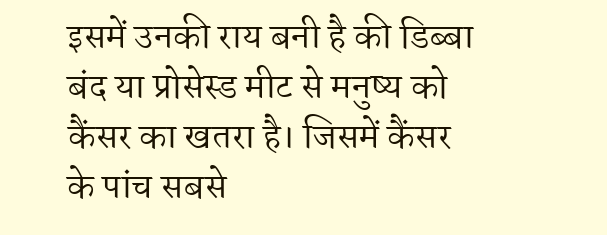इसमें उनकी राय बनी है की डिब्बा बंद या प्रोसेस्ड मीट से मनुष्य को कैंसर का खतरा है। जिसमें कैंसर के पांच सबसे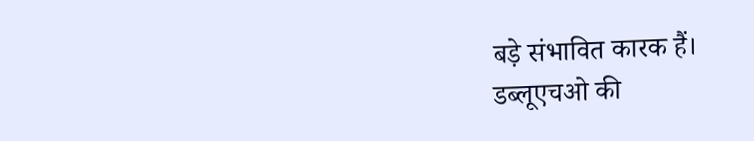बड़े संभावित कारक हैं।
डब्लूएचओ की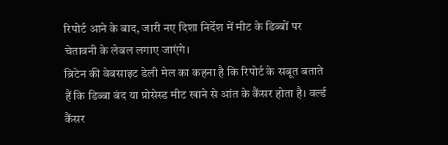रिपोर्ट आने के बाद, जारी नए दिशा निर्देश में मीट के डिब्बों पर चेतावनी के लेबल लगाए जाएंगे।
ब्रिटेन की वेबसाइट डेली मेल का कहना है कि रिपोर्ट के सबूत बताते हैं कि डिब्बा बंद या प्रोसेस्ड मीट खाने से आंत के कैंसर होता है। वर्ल्ड कैंसर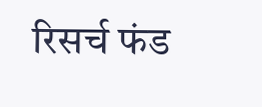रिसर्च फंड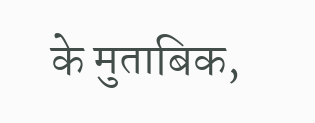के मुताबिक,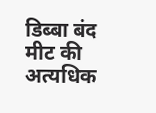डिब्बा बंद मीट की अत्यधिक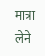मात्रा लेने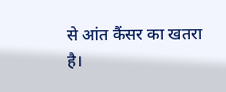से आंत कैंसर का खतरा है।